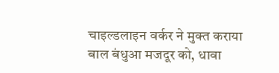चाइल्डलाइन वर्कर ने मुक्त कराया बाल बंधुआ मजदूर को, धावा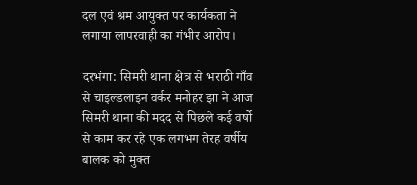दल एवं श्रम आयुक्त पर कार्यकता ने लगाया लापरवाही का गंभीर आरोप।

दरभंगा: सिमरी थाना क्षेत्र से भराठी गाँव से चाइल्डलाइन वर्कर मनोहर झा ने आज सिमरी थाना की मदद से पिछले कई वर्षो से काम कर रहे एक लगभग तेरह वर्षीय बालक को मुक्त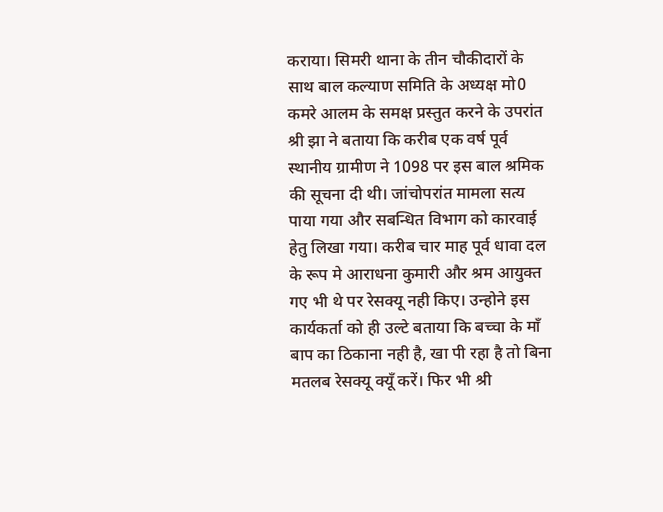कराया। सिमरी थाना के तीन चौकीदारों के साथ बाल कल्याण समिति के अध्यक्ष मो0 कमरे आलम के समक्ष प्रस्तुत करने के उपरांत श्री झा ने बताया कि करीब एक वर्ष पूर्व स्थानीय ग्रामीण ने 1098 पर इस बाल श्रमिक की सूचना दी थी। जांचोपरांत मामला सत्य पाया गया और सबन्धित विभाग को कारवाई हेतु लिखा गया। करीब चार माह पूर्व धावा दल के रूप मे आराधना कुमारी और श्रम आयुक्त गए भी थे पर रेसक्यू नही किए। उन्होने इस कार्यकर्ता को ही उल्टे बताया कि बच्चा के माँ बाप का ठिकाना नही है, खा पी रहा है तो बिना मतलब रेसक्यू क्यूँ करें। फिर भी श्री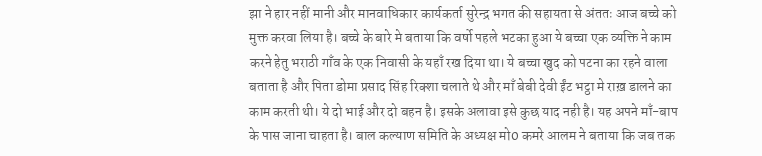झा ने हार नहीं मानी और मानवाधिकार कार्यकर्ता सुरेन्द्र भगत की सहायता से अंततः आज बच्चे को मुक्त करवा लिया है। बच्चे के बारे मे बताया कि वर्षो पहले भटका हुआ ये बच्चा एक व्यक्ति ने काम करने हेतु भराठी गाँव के एक निवासी के यहाँ रख दिया था। ये बच्चा खुद को पटना का रहने वाला बताता है और पिता डोमा प्रसाद सिंह रिक्शा चलाते थे और माँ बेबी देवी ईंट भट्ठा मे राख़ डालने का काम करती थी। ये दो भाई और दो बहन है। इसके अलावा इसे कुछ याद नही है। यह अपने माँ-बाप के पास जाना चाहता है। बाल कल्याण समिति के अध्यक्ष मो0 कमरे आलम ने बताया कि जब तक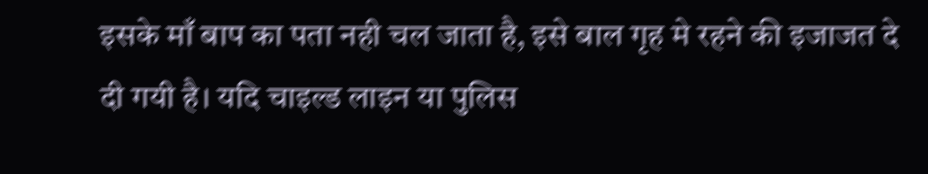इसके माँ बाप का पता नही चल जाता है, इसे बाल गृह मे रहने की इजाजत दे दी गयी है। यदि चाइल्ड लाइन या पुलिस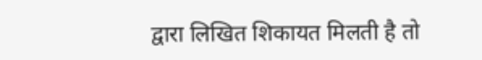द्वारा लिखित शिकायत मिलती है तो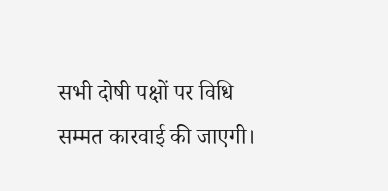सभी दोषी पक्षों पर विधि सम्मत कारवाई की जाएगी।